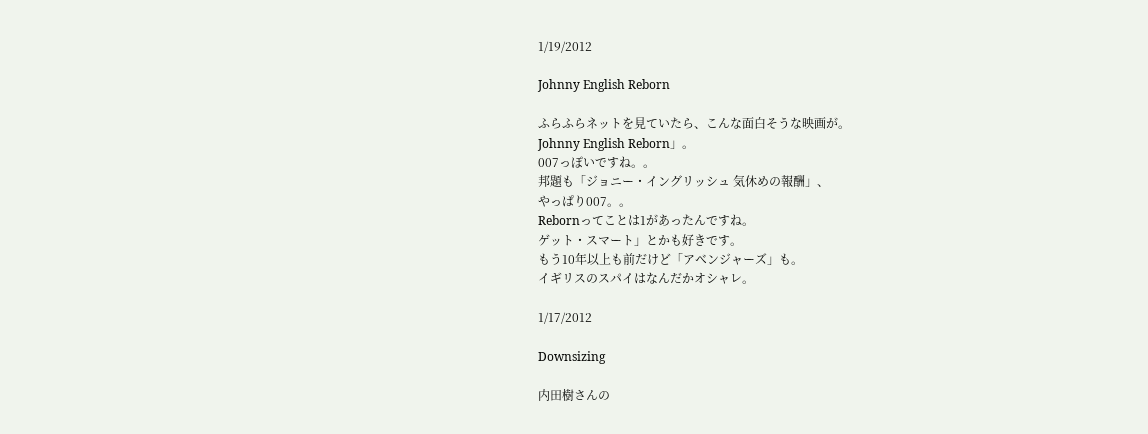1/19/2012

Johnny English Reborn

ふらふらネットを見ていたら、こんな面白そうな映画が。
Johnny English Reborn」。
007っぽいですね。。
邦題も「ジョニー・イングリッシュ 気休めの報酬」、
やっぱり007。。
Rebornってことは1があったんですね。
ゲット・スマート」とかも好きです。
もう10年以上も前だけど「アベンジャーズ」も。
イギリスのスパイはなんだかオシャレ。

1/17/2012

Downsizing

内田樹さんの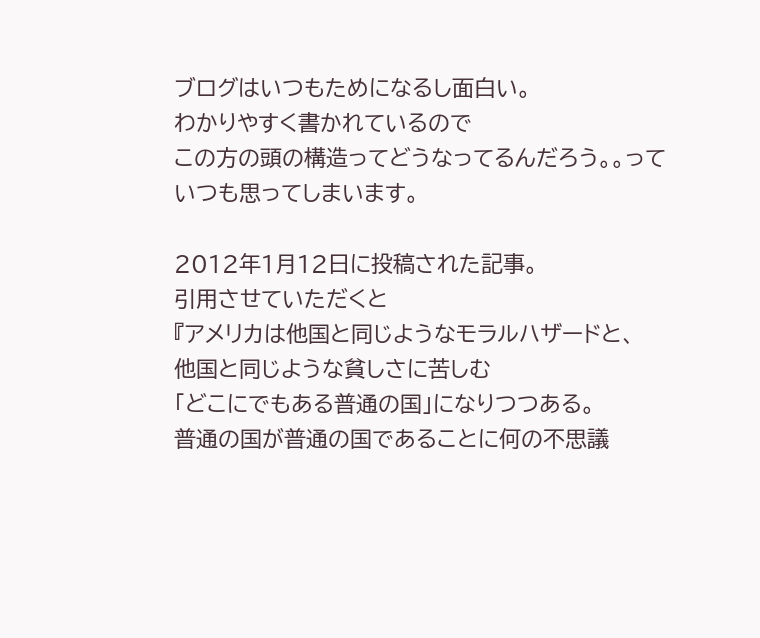ブログはいつもためになるし面白い。
わかりやすく書かれているので
この方の頭の構造ってどうなってるんだろう。。って
いつも思ってしまいます。

2012年1月12日に投稿された記事。
引用させていただくと
『アメリカは他国と同じようなモラルハザードと、
他国と同じような貧しさに苦しむ
「どこにでもある普通の国」になりつつある。
普通の国が普通の国であることに何の不思議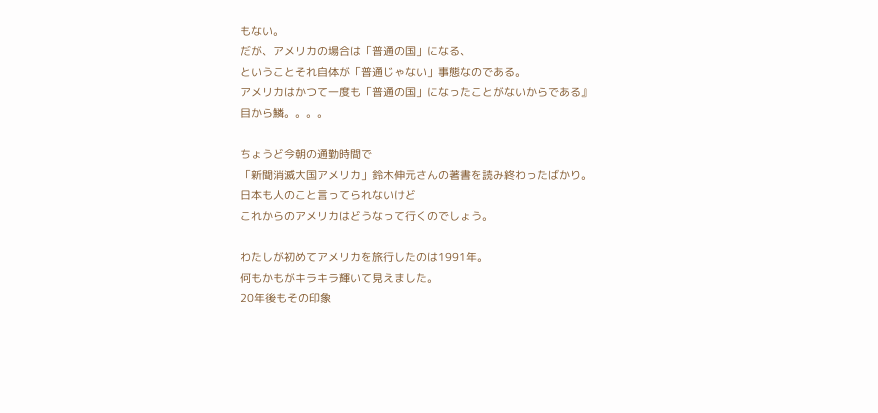もない。
だが、アメリカの場合は「普通の国」になる、
ということそれ自体が「普通じゃない」事態なのである。
アメリカはかつて一度も「普通の国」になったことがないからである』
目から鱗。。。。

ちょうど今朝の通勤時間で
「新聞消滅大国アメリカ」鈴木伸元さんの著書を読み終わったばかり。
日本も人のこと言ってられないけど
これからのアメリカはどうなって行くのでしょう。

わたしが初めてアメリカを旅行したのは1991年。
何もかもがキラキラ輝いて見えました。
20年後もその印象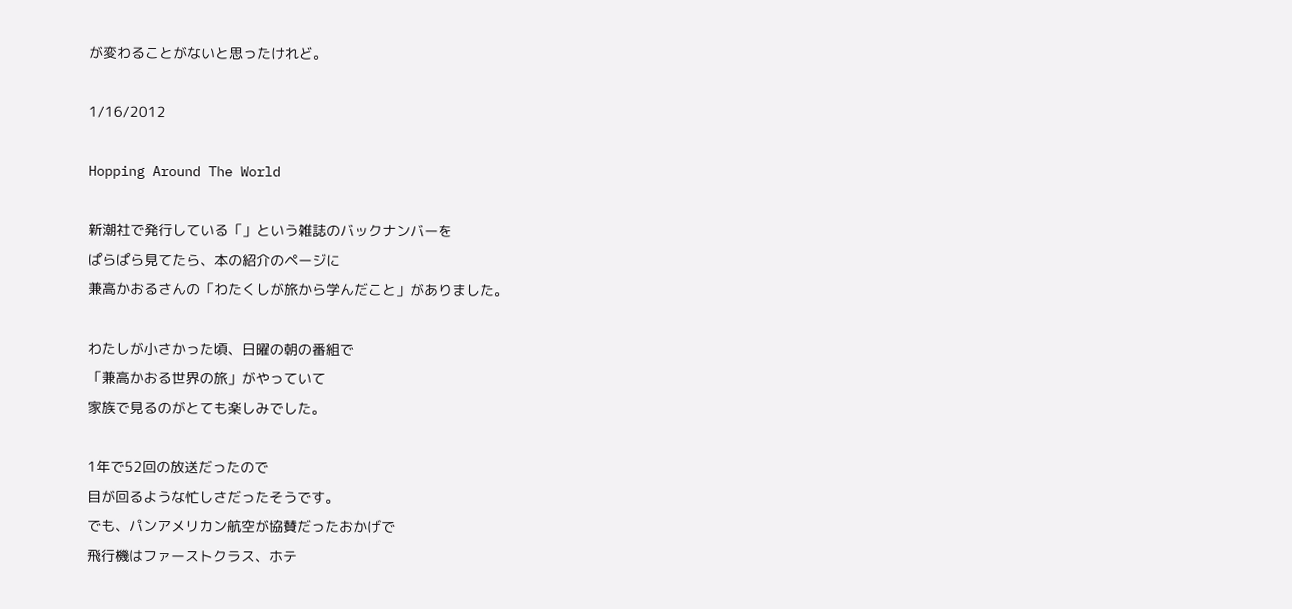が変わることがないと思ったけれど。

1/16/2012

Hopping Around The World

新潮社で発行している「」という雑誌のバックナンバーを
ぱらぱら見てたら、本の紹介のページに
兼高かおるさんの「わたくしが旅から学んだこと」がありました。

わたしが小さかった頃、日曜の朝の番組で
「兼高かおる世界の旅」がやっていて
家族で見るのがとても楽しみでした。

1年で52回の放送だったので
目が回るような忙しさだったそうです。
でも、パンアメリカン航空が協賛だったおかげで
飛行機はファーストクラス、ホテ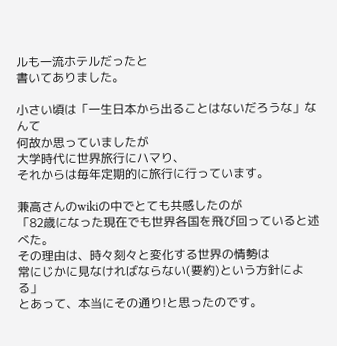ルも一流ホテルだったと
書いてありました。

小さい頃は「一生日本から出ることはないだろうな」なんて
何故か思っていましたが
大学時代に世界旅行にハマり、
それからは毎年定期的に旅行に行っています。

兼高さんのwikiの中でとても共感したのが
「82歳になった現在でも世界各国を飛び回っていると述べた。
その理由は、時々刻々と変化する世界の情勢は
常にじかに見なければならない(要約)という方針による」
とあって、本当にその通り!と思ったのです。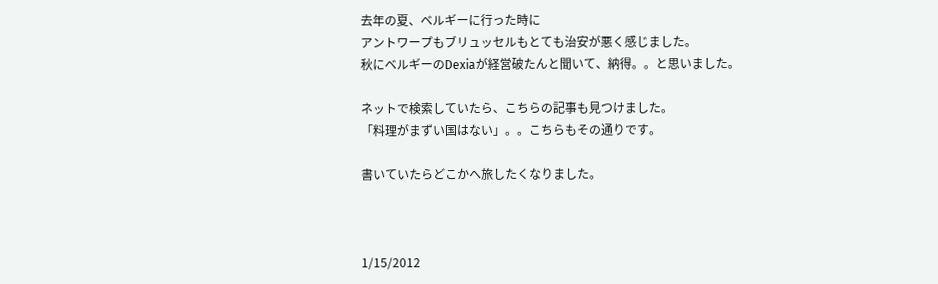去年の夏、ベルギーに行った時に
アントワープもブリュッセルもとても治安が悪く感じました。
秋にベルギーのDexiaが経営破たんと聞いて、納得。。と思いました。

ネットで検索していたら、こちらの記事も見つけました。
「料理がまずい国はない」。。こちらもその通りです。

書いていたらどこかへ旅したくなりました。



1/15/2012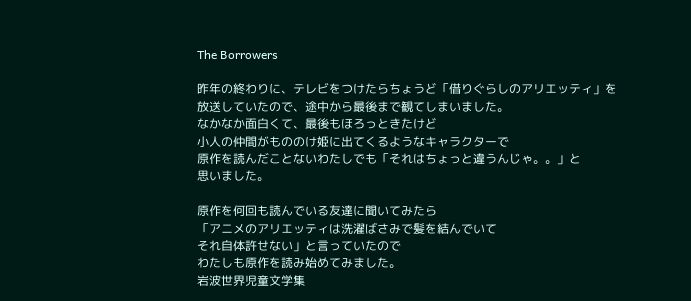The Borrowers

昨年の終わりに、テレビをつけたらちょうど「借りぐらしのアリエッティ」を
放送していたので、途中から最後まで観てしまいました。
なかなか面白くて、最後もほろっときたけど
小人の仲間がもののけ姫に出てくるようなキャラクターで
原作を読んだことないわたしでも「それはちょっと違うんじゃ。。」と
思いました。

原作を何回も読んでいる友達に聞いてみたら
「アニメのアリエッティは洗濯ばさみで髪を結んでいて
それ自体許せない」と言っていたので
わたしも原作を読み始めてみました。
岩波世界児童文学集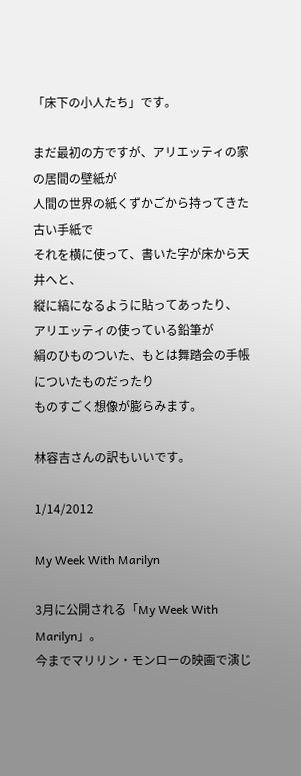「床下の小人たち」です。

まだ最初の方ですが、アリエッティの家の居間の壁紙が
人間の世界の紙くずかごから持ってきた古い手紙で
それを横に使って、書いた字が床から天井へと、
縦に縞になるように貼ってあったり、
アリエッティの使っている鉛筆が
絹のひものついた、もとは舞踏会の手帳についたものだったり
ものすごく想像が膨らみます。

林容吉さんの訳もいいです。

1/14/2012

My Week With Marilyn

3月に公開される「My Week With Marilyn」。
今までマリリン・モンローの映画で演じ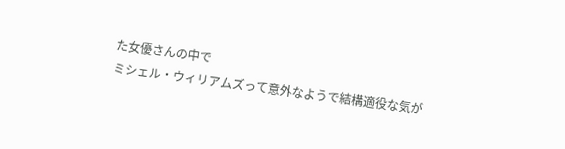た女優さんの中で
ミシェル・ウィリアムズって意外なようで結構適役な気が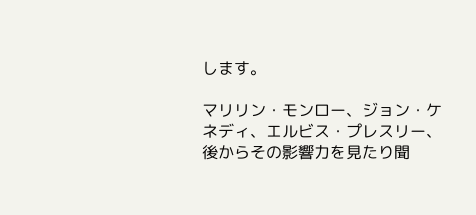します。

マリリン・モンロー、ジョン・ケネディ、エルビス・プレスリー、
後からその影響力を見たり聞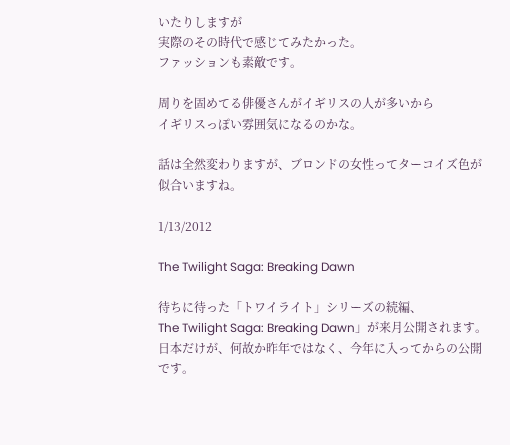いたりしますが
実際のその時代で感じてみたかった。
ファッションも素敵です。

周りを固めてる俳優さんがイギリスの人が多いから
イギリスっぽい雰囲気になるのかな。

話は全然変わりますが、ブロンドの女性ってターコイズ色が似合いますね。

1/13/2012

The Twilight Saga: Breaking Dawn

待ちに待った「トワイライト」シリーズの続編、
The Twilight Saga: Breaking Dawn」が来月公開されます。
日本だけが、何故か昨年ではなく、今年に入ってからの公開です。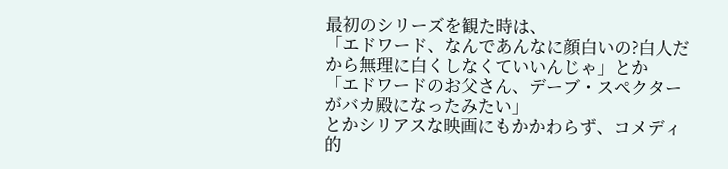最初のシリーズを観た時は、
「エドワード、なんであんなに顔白いの?白人だから無理に白くしなくていいんじゃ」とか
「エドワードのお父さん、デーブ・スペクターがバカ殿になったみたい」
とかシリアスな映画にもかかわらず、コメディ的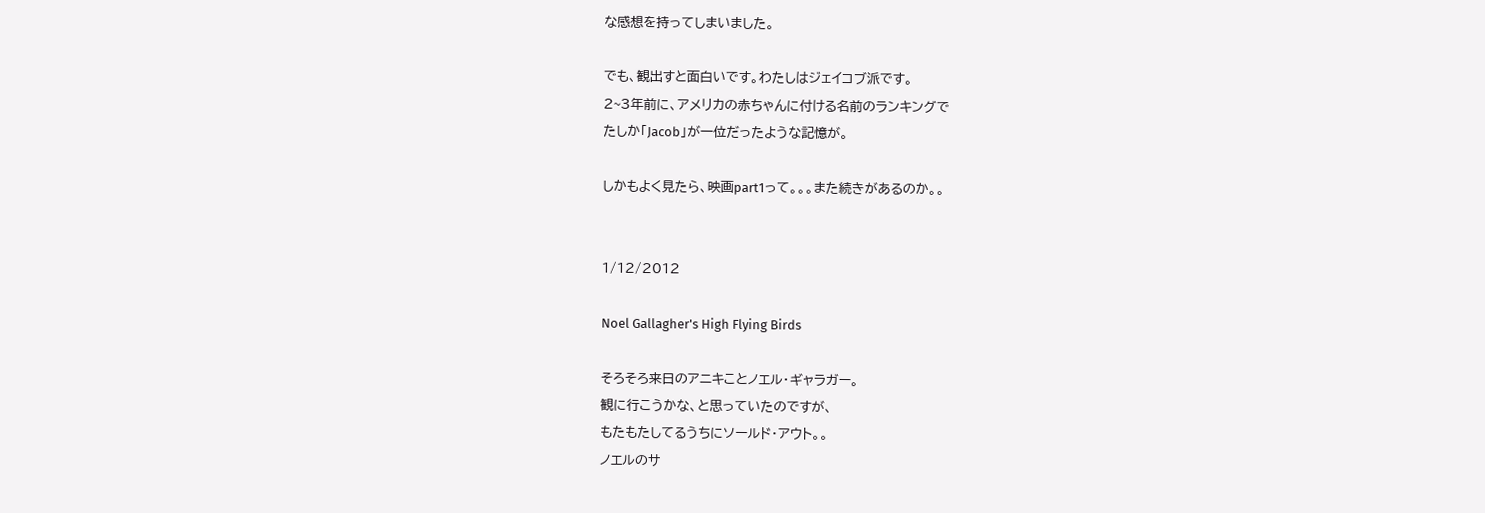な感想を持ってしまいました。

でも、観出すと面白いです。わたしはジェイコブ派です。
2~3年前に、アメリカの赤ちゃんに付ける名前のランキングで
たしか「Jacob」が一位だったような記憶が。

しかもよく見たら、映画part1って。。。また続きがあるのか。。


1/12/2012

Noel Gallagher's High Flying Birds

そろそろ来日のアニキことノエル・ギャラガー。
観に行こうかな、と思っていたのですが、
もたもたしてるうちにソールド・アウト。。
ノエルのサ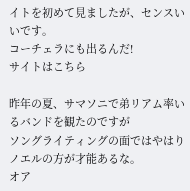イトを初めて見ましたが、センスいいです。
コーチェラにも出るんだ!
サイトはこちら

昨年の夏、サマソニで弟リアム率いるバンドを観たのですが
ソングライティングの面ではやはりノエルの方が才能あるな。
オア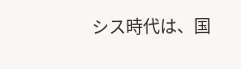シス時代は、国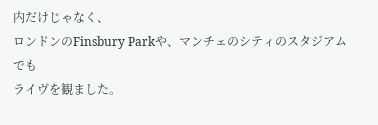内だけじゃなく、
ロンドンのFinsbury Parkや、マンチェのシティのスタジアムでも
ライヴを観ました。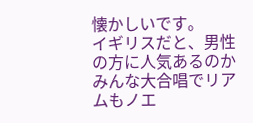懐かしいです。
イギリスだと、男性の方に人気あるのか
みんな大合唱でリアムもノエ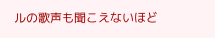ルの歌声も聞こえないほど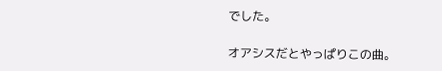でした。

オアシスだとやっぱりこの曲。